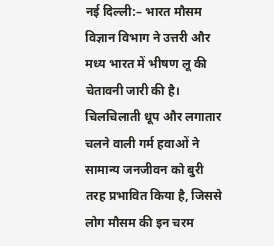नई दिल्ली:– भारत मौसम विज्ञान विभाग ने उत्तरी और मध्य भारत में भीषण लू की चेतावनी जारी की है। चिलचिलाती धूप और लगातार चलने वाली गर्म हवाओं ने सामान्य जनजीवन को बुरी तरह प्रभावित किया है, जिससे लोग मौसम की इन चरम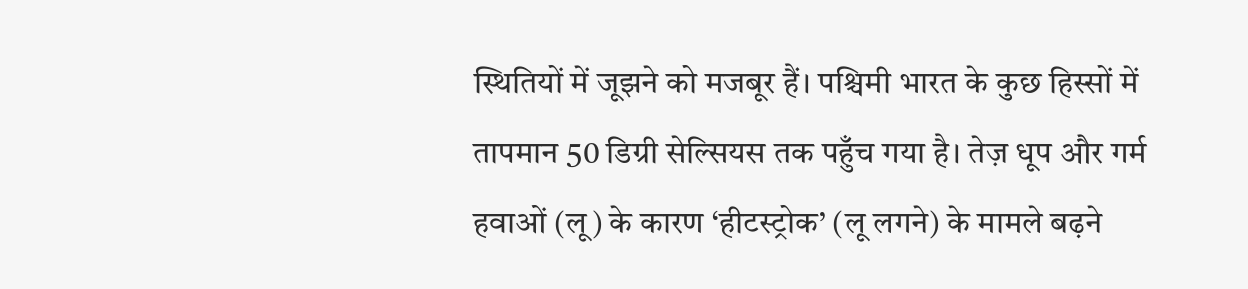स्थितियों में जूझने को मजबूर हैं। पश्चिमी भारत के कुछ हिस्सों में तापमान 50 डिग्री सेल्सियस तक पहुँच गया है। तेज़ धूप और गर्म हवाओं (लू) के कारण ‘हीटस्ट्रोक’ (लू लगने) के मामले बढ़ने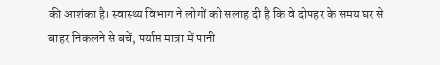की आशंका है। स्वास्थ्य विभाग ने लोगों को सलाह दी है कि वे दोपहर के समय घर से बाहर निकलने से बचें, पर्याप्त मात्रा में पानी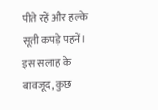पीते रहें और हल्के सूती कपड़े पहनें। इस सलाह के बावजूद, कुछ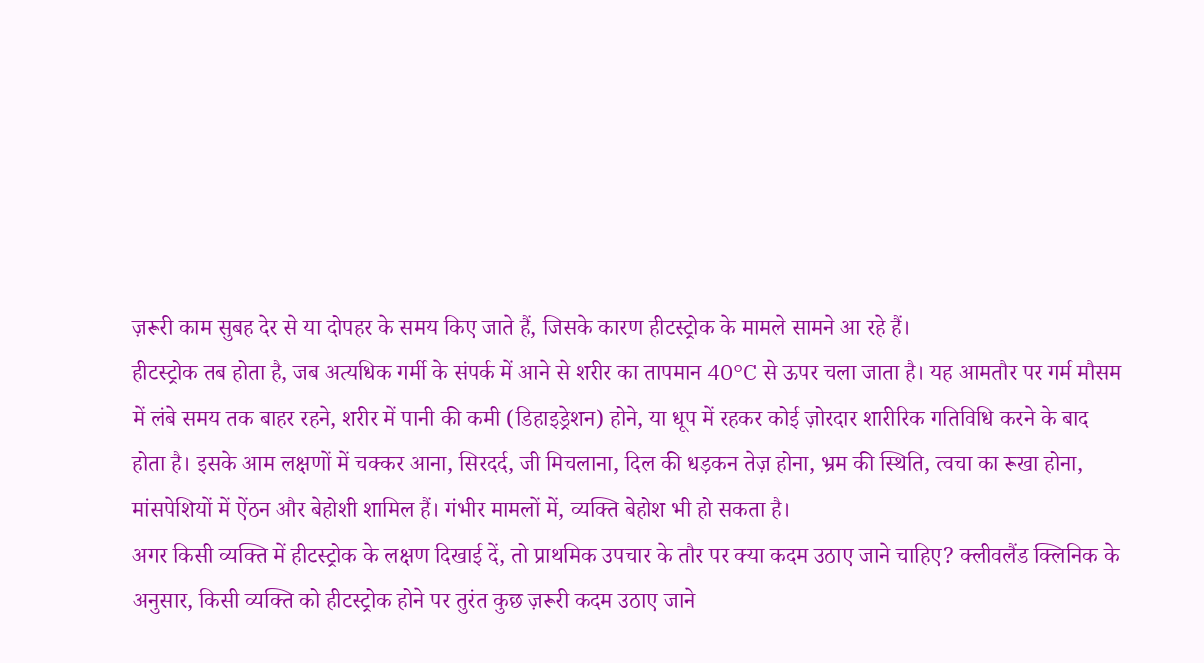ज़रूरी काम सुबह देर से या दोपहर के समय किए जाते हैं, जिसके कारण हीटस्ट्रोक के मामले सामने आ रहे हैं।
हीटस्ट्रोक तब होता है, जब अत्यधिक गर्मी के संपर्क में आने से शरीर का तापमान 40°C से ऊपर चला जाता है। यह आमतौर पर गर्म मौसम में लंबे समय तक बाहर रहने, शरीर में पानी की कमी (डिहाइड्रेशन) होने, या धूप में रहकर कोई ज़ोरदार शारीरिक गतिविधि करने के बाद होता है। इसके आम लक्षणों में चक्कर आना, सिरदर्द, जी मिचलाना, दिल की धड़कन तेज़ होना, भ्रम की स्थिति, त्वचा का रूखा होना, मांसपेशियों में ऐंठन और बेहोशी शामिल हैं। गंभीर मामलों में, व्यक्ति बेहोश भी हो सकता है।
अगर किसी व्यक्ति में हीटस्ट्रोक के लक्षण दिखाई दें, तो प्राथमिक उपचार के तौर पर क्या कदम उठाए जाने चाहिए? क्लीवलैंड क्लिनिक के अनुसार, किसी व्यक्ति को हीटस्ट्रोक होने पर तुरंत कुछ ज़रूरी कदम उठाए जाने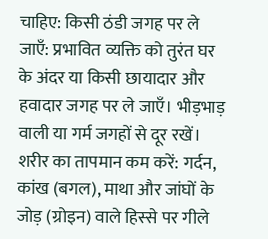चाहिए: किसी ठंडी जगह पर ले जाएँ: प्रभावित व्यक्ति को तुरंत घर के अंदर या किसी छायादार और हवादार जगह पर ले जाएँ। भीड़भाड़ वाली या गर्म जगहों से दूर रखें। शरीर का तापमान कम करें: गर्दन, कांख (बगल), माथा और जांघों के जोड़ (ग्रोइन) वाले हिस्से पर गीले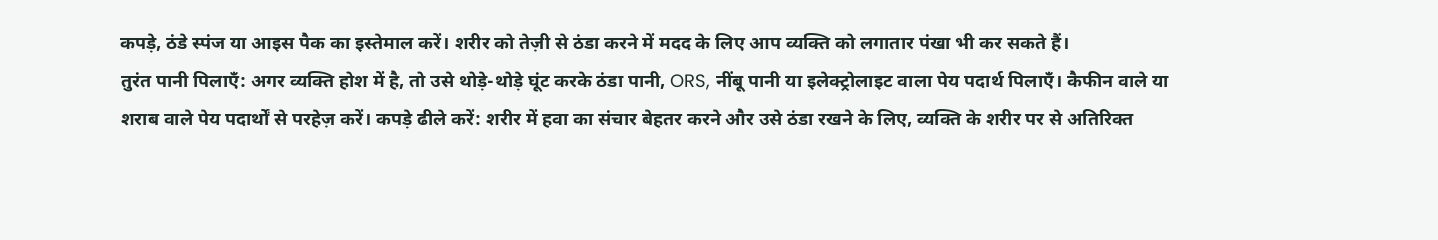कपड़े, ठंडे स्पंज या आइस पैक का इस्तेमाल करें। शरीर को तेज़ी से ठंडा करने में मदद के लिए आप व्यक्ति को लगातार पंखा भी कर सकते हैं।
तुरंत पानी पिलाएँ: अगर व्यक्ति होश में है, तो उसे थोड़े-थोड़े घूंट करके ठंडा पानी, ORS, नींबू पानी या इलेक्ट्रोलाइट वाला पेय पदार्थ पिलाएँ। कैफीन वाले या शराब वाले पेय पदार्थों से परहेज़ करें। कपड़े ढीले करें: शरीर में हवा का संचार बेहतर करने और उसे ठंडा रखने के लिए, व्यक्ति के शरीर पर से अतिरिक्त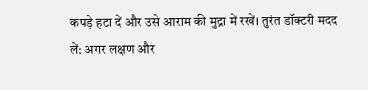कपड़े हटा दें और उसे आराम की मुद्रा में रखें। तुरंत डॉक्टरी मदद लें: अगर लक्षण और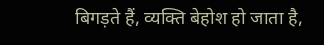बिगड़ते हैं, व्यक्ति बेहोश हो जाता है,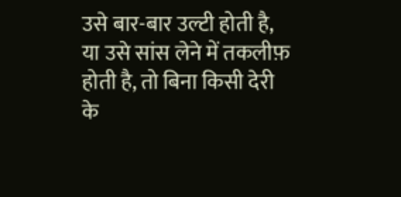उसे बार-बार उल्टी होती है, या उसे सांस लेने में तकलीफ़ होती है, तो बिना किसी देरी के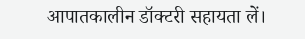आपातकालीन डॉक्टरी सहायता लें।